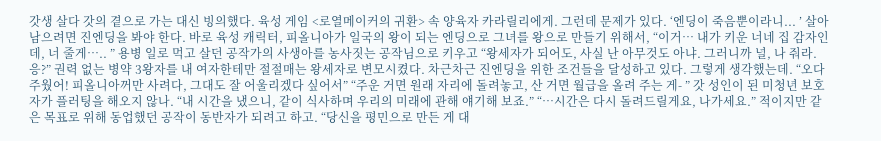갓생 살다 갓의 곁으로 가는 대신 빙의했다. 육성 게임 <로열메이커의 귀환> 속 양육자 카라릴리에게. 그런데 문제가 있다. ‘엔딩이 죽음뿐이라니... ’ 살아남으려면 진엔딩을 봐야 한다. 바로 육성 캐릭터, 피올니아가 일국의 왕이 되는 엔딩으로 그녀를 왕으로 만들기 위해서, “이거… 내가 키운 너네 집 감자인데, 너 줄게….. ” 용병 일로 먹고 살던 공작가의 사생아를 농사짓는 공작님으로 키우고 “왕세자가 되어도, 사실 난 아무것도 아냐. 그러니까 널, 나 줘라. 응?” 권력 없는 병약 3왕자를 내 여자한테만 절절매는 왕세자로 변모시켰다. 차근차근 진엔딩을 위한 조건들을 달성하고 있다. 그렇게 생각했는데. “오다 주웠어! 피올니아꺼만 사려다, 그대도 잘 어울리겠다 싶어서” “주운 거면 원래 자리에 돌려놓고, 산 거면 월급을 올려 주는 게- ” 갓 성인이 된 미청년 보호자가 플러팅을 해오지 않나. “내 시간을 냈으니, 같이 식사하며 우리의 미래에 관해 얘기해 보죠.” “…시간은 다시 돌려드릴게요, 나가세요.” 적이지만 같은 목표로 위해 동업했던 공작이 동반자가 되려고 하고. “당신을 평민으로 만든 게 대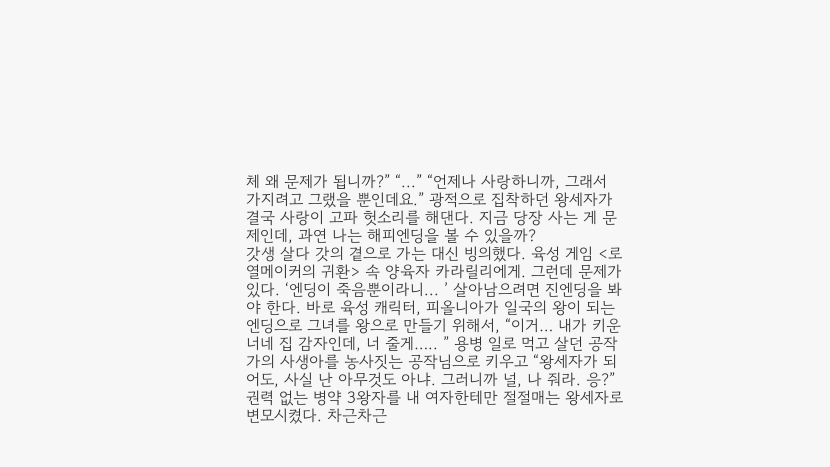체 왜 문제가 됩니까?” “...” “언제나 사랑하니까, 그래서 가지려고 그랬을 뿐인데요.” 광적으로 집착하던 왕세자가 결국 사랑이 고파 헛소리를 해댄다. 지금 당장 사는 게 문제인데, 과연 나는 해피엔딩을 볼 수 있을까?
갓생 살다 갓의 곁으로 가는 대신 빙의했다. 육성 게임 <로열메이커의 귀환> 속 양육자 카라릴리에게. 그런데 문제가 있다. ‘엔딩이 죽음뿐이라니... ’ 살아남으려면 진엔딩을 봐야 한다. 바로 육성 캐릭터, 피올니아가 일국의 왕이 되는 엔딩으로 그녀를 왕으로 만들기 위해서, “이거… 내가 키운 너네 집 감자인데, 너 줄게….. ” 용병 일로 먹고 살던 공작가의 사생아를 농사짓는 공작님으로 키우고 “왕세자가 되어도, 사실 난 아무것도 아냐. 그러니까 널, 나 줘라. 응?” 권력 없는 병약 3왕자를 내 여자한테만 절절매는 왕세자로 변모시켰다. 차근차근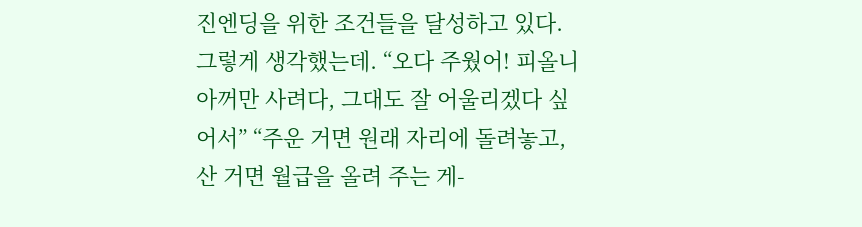진엔딩을 위한 조건들을 달성하고 있다. 그렇게 생각했는데. “오다 주웠어! 피올니아꺼만 사려다, 그대도 잘 어울리겠다 싶어서” “주운 거면 원래 자리에 돌려놓고, 산 거면 월급을 올려 주는 게-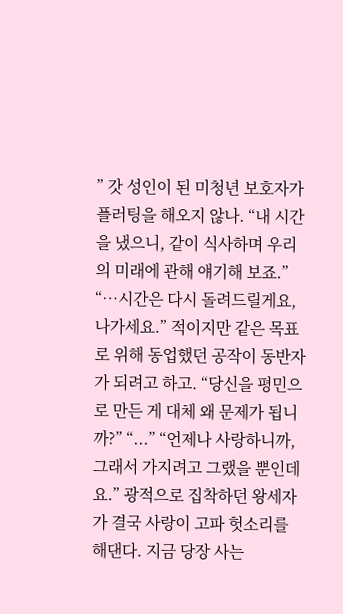” 갓 성인이 된 미청년 보호자가 플러팅을 해오지 않나. “내 시간을 냈으니, 같이 식사하며 우리의 미래에 관해 얘기해 보죠.” “…시간은 다시 돌려드릴게요, 나가세요.” 적이지만 같은 목표로 위해 동업했던 공작이 동반자가 되려고 하고. “당신을 평민으로 만든 게 대체 왜 문제가 됩니까?” “...” “언제나 사랑하니까, 그래서 가지려고 그랬을 뿐인데요.” 광적으로 집착하던 왕세자가 결국 사랑이 고파 헛소리를 해댄다. 지금 당장 사는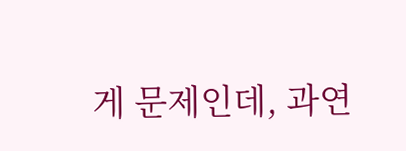게 문제인데, 과연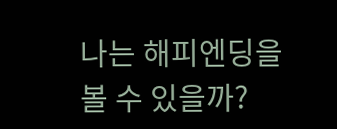나는 해피엔딩을 볼 수 있을까?